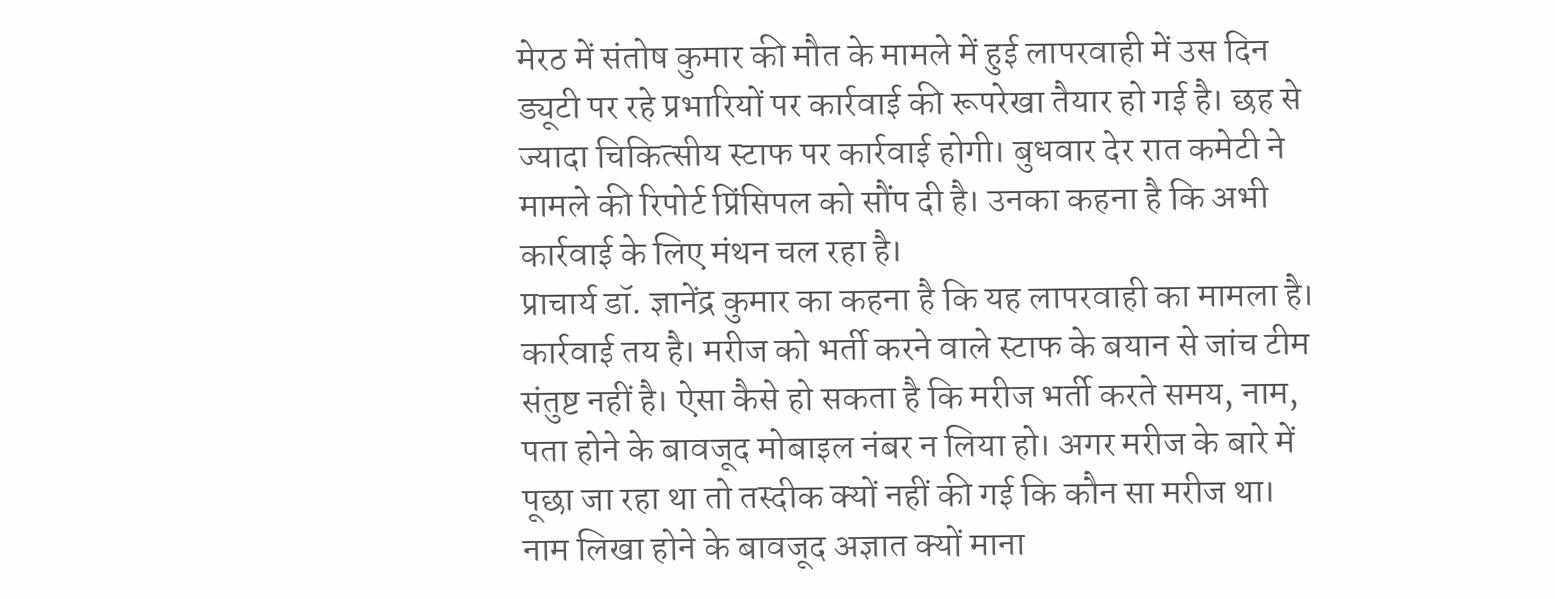मेरठ में संतोष कुमार की मौत के मामले में हुई लापरवाही में उस दिन ड्यूटी पर रहे प्रभारियों पर कार्रवाई की रूपरेखा तैयार हो गई है। छह से ज्यादा चिकित्सीय स्टाफ पर कार्रवाई होगी। बुधवार देर रात कमेटी ने मामले की रिपोर्ट प्रिंसिपल को सौंप दी है। उनका कहना है कि अभी कार्रवाई के लिए मंथन चल रहा है।
प्राचार्य डॉ. ज्ञानेंद्र कुमार का कहना है कि यह लापरवाही का मामला है। कार्रवाई तय है। मरीज को भर्ती करने वाले स्टाफ के बयान से जांच टीम संतुष्ट नहीं है। ऐसा कैसे हो सकता है कि मरीज भर्ती करते समय, नाम, पता होने के बावजूद मोबाइल नंबर न लिया हो। अगर मरीज के बारे में पूछा जा रहा था तो तस्दीक क्यों नहीं की गई कि कौन सा मरीज था। नाम लिखा होने के बावजूद अज्ञात क्यों माना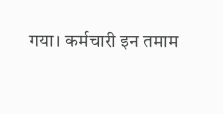गया। कर्मचारी इन तमाम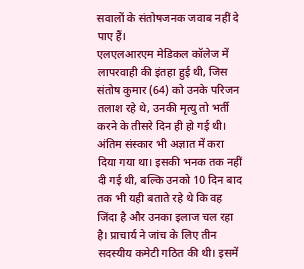सवालों के संतोषजनक जवाब नहीं दे पाए हैं।
एलएलआरएम मेडिकल कॉलेज में लापरवाही की इंतहा हुई थी, जिस संतोष कुमार (64) को उनके परिजन तलाश रहे थे, उनकी मृत्यु तो भर्ती करने के तीसरे दिन ही हो गई थी। अंतिम संस्कार भी अज्ञात में करा दिया गया था। इसकी भनक तक नहीं दी गई थी, बल्कि उनको 10 दिन बाद तक भी यही बताते रहे थे कि वह जिंदा है और उनका इलाज चल रहा है। प्राचार्य ने जांच के लिए तीन सदस्यीय कमेटी गठित की थी। इसमें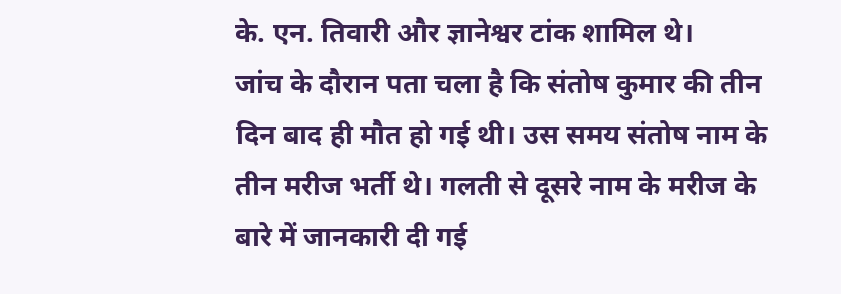के. एन. तिवारी और ज्ञानेश्वर टांक शामिल थे।
जांच के दौरान पता चला है कि संतोष कुमार की तीन दिन बाद ही मौत हो गई थी। उस समय संतोष नाम के तीन मरीज भर्ती थे। गलती से दूसरे नाम के मरीज के बारे में जानकारी दी गई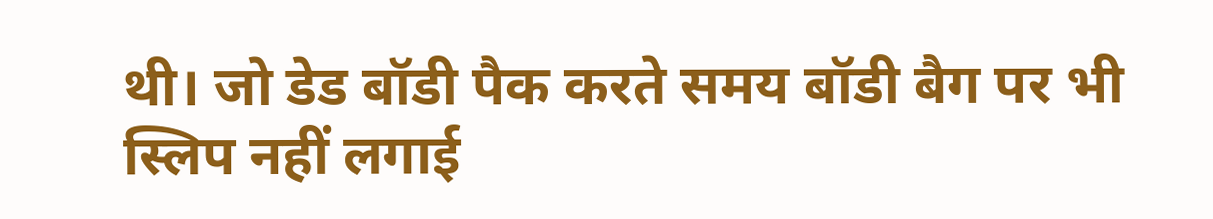थी। जो डेड बॉडी पैक करते समय बॉडी बैग पर भी स्लिप नहीं लगाई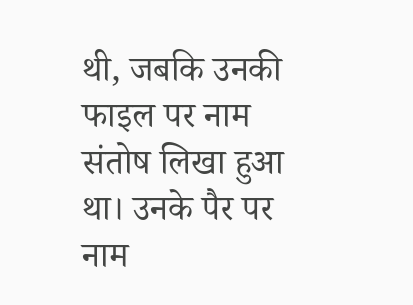थी, जबकि उनकी फाइल पर नाम संतोष लिखा हुआ था। उनके पैर पर नाम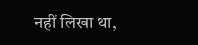नहीं लिखा था,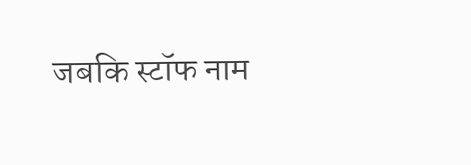जबकि स्टॉफ नाम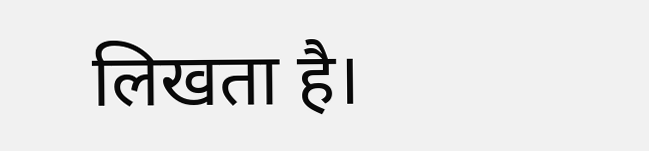लिखता है।